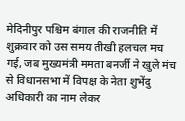मेदिनीपुर पश्चिम बंगाल की राजनीति में शुक्रवार को उस समय तीखी हलचल मच गई, जब मुख्यमंत्री ममता बनर्जी ने खुले मंच से विधानसभा में विपक्ष के नेता शुभेंदु अधिकारी का नाम लेकर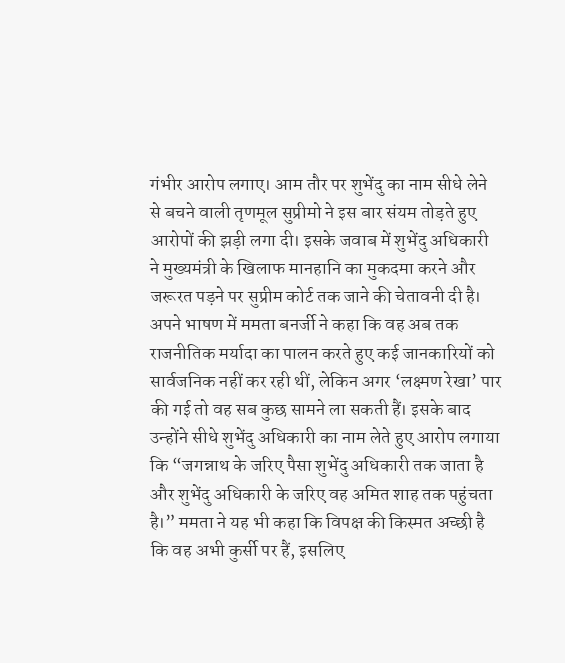गंभीर आरोप लगाए। आम तौर पर शुभेंदु का नाम सीधे लेने से बचने वाली तृणमूल सुप्रीमो ने इस बार संयम तोड़ते हुए आरोपों की झड़ी लगा दी। इसके जवाब में शुभेंदु अधिकारी ने मुख्यमंत्री के खिलाफ मानहानि का मुकदमा करने और जरूरत पड़ने पर सुप्रीम कोर्ट तक जाने की चेतावनी दी है।
अपने भाषण में ममता बनर्जी ने कहा कि वह अब तक राजनीतिक मर्यादा का पालन करते हुए कई जानकारियों को सार्वजनिक नहीं कर रही थीं, लेकिन अगर ‘लक्ष्मण रेखा’ पार की गई तो वह सब कुछ सामने ला सकती हैं। इसके बाद उन्होंने सीधे शुभेंदु अधिकारी का नाम लेते हुए आरोप लगाया कि “जगन्नाथ के जरिए पैसा शुभेंदु अधिकारी तक जाता है और शुभेंदु अधिकारी के जरिए वह अमित शाह तक पहुंचता है।” ममता ने यह भी कहा कि विपक्ष की किस्मत अच्छी है कि वह अभी कुर्सी पर हैं, इसलिए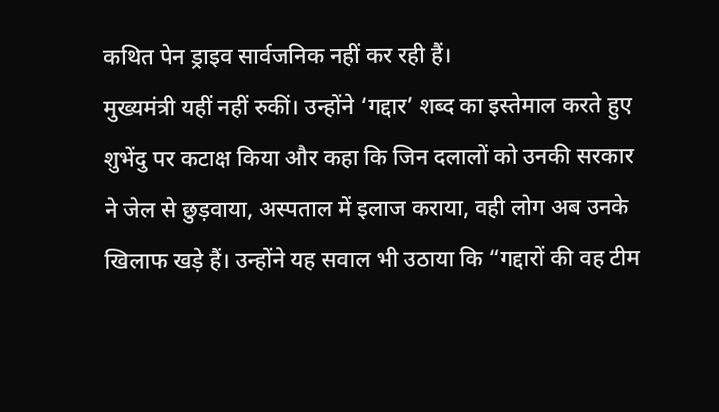कथित पेन ड्राइव सार्वजनिक नहीं कर रही हैं।
मुख्यमंत्री यहीं नहीं रुकीं। उन्होंने ‘गद्दार’ शब्द का इस्तेमाल करते हुए शुभेंदु पर कटाक्ष किया और कहा कि जिन दलालों को उनकी सरकार ने जेल से छुड़वाया, अस्पताल में इलाज कराया, वही लोग अब उनके खिलाफ खड़े हैं। उन्होंने यह सवाल भी उठाया कि “गद्दारों की वह टीम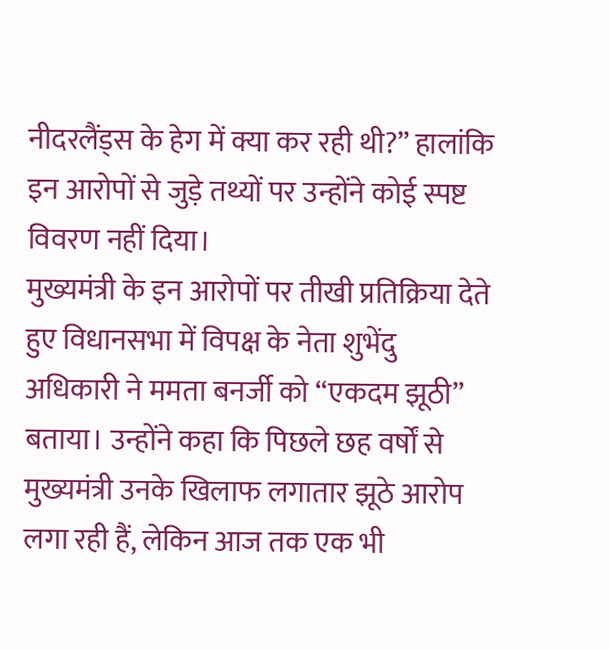नीदरलैंड्स के हेग में क्या कर रही थी?” हालांकि इन आरोपों से जुड़े तथ्यों पर उन्होंने कोई स्पष्ट विवरण नहीं दिया।
मुख्यमंत्री के इन आरोपों पर तीखी प्रतिक्रिया देते हुए विधानसभा में विपक्ष के नेता शुभेंदु अधिकारी ने ममता बनर्जी को “एकदम झूठी” बताया। उन्होंने कहा कि पिछले छह वर्षों से मुख्यमंत्री उनके खिलाफ लगातार झूठे आरोप लगा रही हैं, लेकिन आज तक एक भी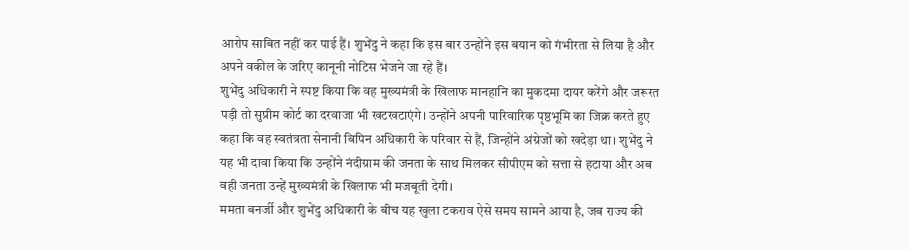आरोप साबित नहीं कर पाई हैं। शुभेंदु ने कहा कि इस बार उन्होंने इस बयान को गंभीरता से लिया है और अपने वकील के जरिए कानूनी नोटिस भेजने जा रहे हैं।
शुभेंदु अधिकारी ने स्पष्ट किया कि वह मुख्यमंत्री के खिलाफ मानहानि का मुकदमा दायर करेंगे और जरूरत पड़ी तो सुप्रीम कोर्ट का दरवाजा भी खटखटाएंगे। उन्होंने अपनी पारिवारिक पृष्ठभूमि का जिक्र करते हुए कहा कि वह स्वतंत्रता सेनानी बिपिन अधिकारी के परिवार से हैं, जिन्होंने अंग्रेजों को खदेड़ा था। शुभेंदु ने यह भी दावा किया कि उन्होंने नंदीग्राम की जनता के साथ मिलकर सीपीएम को सत्ता से हटाया और अब वही जनता उन्हें मुख्यमंत्री के खिलाफ भी मजबूती देगी।
ममता बनर्जी और शुभेंदु अधिकारी के बीच यह खुला टकराव ऐसे समय सामने आया है, जब राज्य की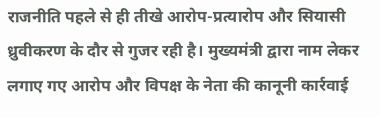राजनीति पहले से ही तीखे आरोप-प्रत्यारोप और सियासी ध्रुवीकरण के दौर से गुजर रही है। मुख्यमंत्री द्वारा नाम लेकर लगाए गए आरोप और विपक्ष के नेता की कानूनी कार्रवाई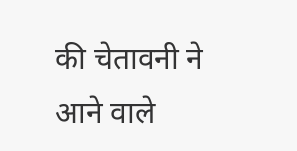की चेतावनी ने आने वाले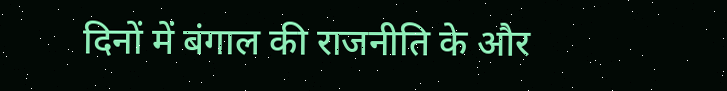दिनों में बंगाल की राजनीति के और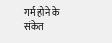गर्म होने के संकेत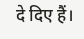दे दिए हैं।